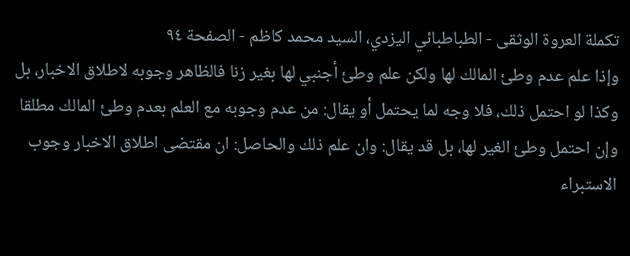تكملة العروة الوثقى - الطباطبائي اليزدي، السيد محمد كاظم - الصفحة ٩٤
وإذا علم عدم وطئ المالك لها ولكن علم وطئ أجنبي لها بغير زنا فالظاهر وجوبه لاطلاق الاخبار، بل وكذا لو احتمل ذلك، فلا وجه لما يحتمل أو يقال: من عدم وجوبه مع العلم بعدم وطئ المالك مطلقا وإن احتمل وطئ الغير لها، بل قد يقال: وان علم ذلك والحاصل: ان مقتضى اطلاق الاخبار وجوب الاستبراء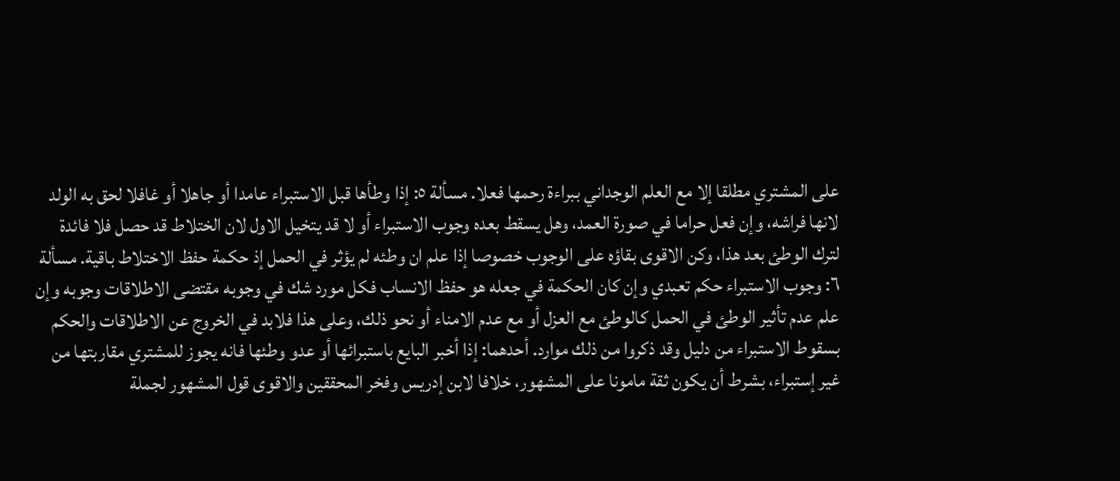على المشتري مطلقا إلا مع العلم الوجداني ببراءة رحمها فعلا. مسألة ٥: إذا وطأها قبل الاستبراء عامدا أو جاهلا أو غافلا لحق به الولد لانها فراشه، وإن فعل حراما في صورة العمد، وهل يسقط بعده وجوب الاستبراء أو لا قد يتخيل الاول لان الختلاط قد حصل فلا فائدة لترك الوطئ بعد هذا، وكن الاقوى بقاؤه على الوجوب خصوصا إذا علم ان وطئه لم يؤثر في الحمل إذ حكمة حفظ الاختلاط باقية. مسألة ٦: وجوب الاستبراء حكم تعبدي وإن كان الحكمة في جعله هو حفظ الانساب فكل مورد شك في وجوبه مقتضى الاطلاقات وجوبه وإن علم عدم تأثير الوطئ في الحمل كالوطئ مع العزل أو مع عدم الامناء أو نحو ذلك، وعلى هذا فلابد في الخروج عن الاطلاقات والحكم بسقوط الاستبراء من دليل وقد ذكروا من ذلك موارد. أحدهما: إذا أخبر البايع باستبرائها أو عدو وطئها فانه يجوز للمشتري مقاربتها من غير إستبراء، بشرط أن يكون ثقة مامونا على المشهور، خلافا لابن إدريس وفخر المحققين والاقوى قول المشهور لجملة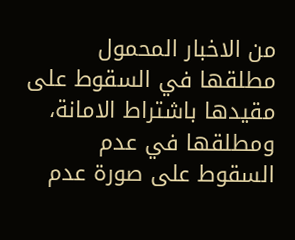من الاخبار المحمول مطلقها في السقوط على مقيدها باشتراط الامانة، ومطلقها في عدم السقوط على صورة عدم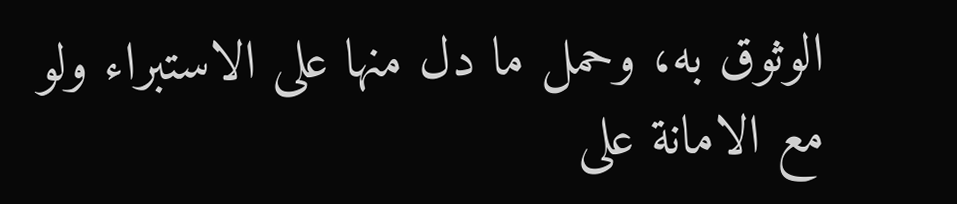الوثوق به، وحمل ما دل منها على الاستبراء ولو مع الامانة على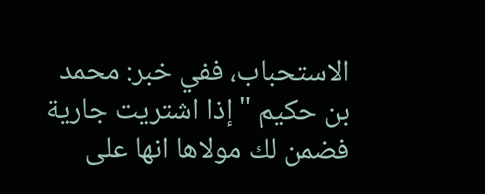الاستحباب، ففي خبر: محمد بن حكيم " إذا اشتريت جارية فضمن لك مولاها انها على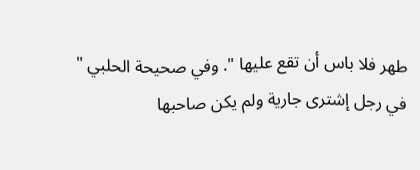طهر فلا باس أن تقع عليها ". وفي صحيحة الحلبي " في رجل إشترى جارية ولم يكن صاحبها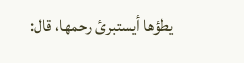يطؤها أيستبرئ رحمها، قال: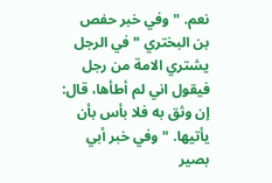نعم. " وفي خبر حفص بن البختري " في الرجل يشتري الامة من رجل فيقول اني لم أطأها، قال: إن وثق به فلا بأس بأن يأتيها. " وفي خبر أبي بصير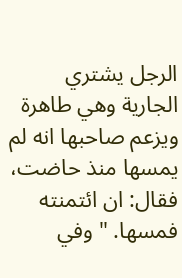الرجل يشتري الجارية وهي طاهرة ويزعم صاحبها انه لم يمسها منذ حاضت، فقال: ان ائتمنته فمسها. " وفي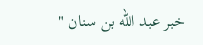خبر عبد الله بن سنان "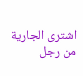اشترى الجارية من رجل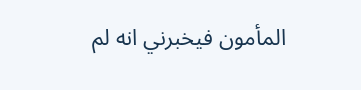المأمون فيخبرني انه لم